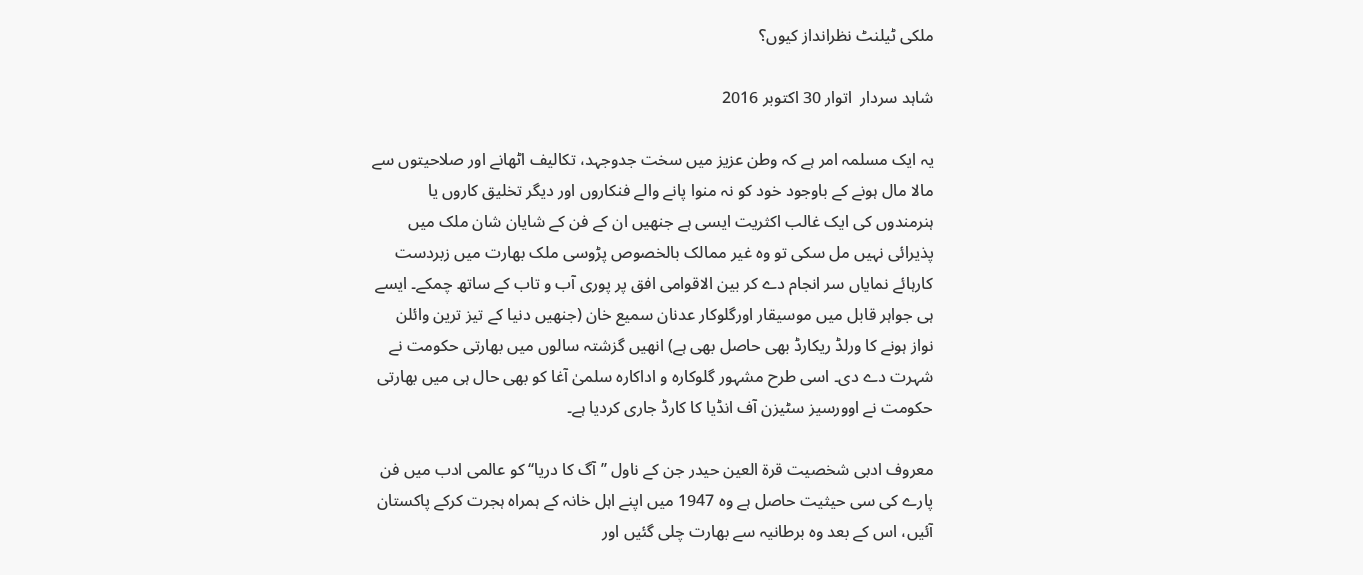ملکی ٹیلنٹ نظرانداز کیوں؟

شاہد سردار  اتوار 30 اکتوبر 2016

یہ ایک مسلمہ امر ہے کہ وطن عزیز میں سخت جدوجہد، تکالیف اٹھانے اور صلاحیتوں سے مالا مال ہونے کے باوجود خود کو نہ منوا پانے والے فنکاروں اور دیگر تخلیق کاروں یا ہنرمندوں کی ایک غالب اکثریت ایسی ہے جنھیں ان کے فن کے شایان شان ملک میں پذیرائی نہیں مل سکی تو وہ غیر ممالک بالخصوص پڑوسی ملک بھارت میں زبردست کارہائے نمایاں سر انجام دے کر بین الاقوامی افق پر پوری آب و تاب کے ساتھ چمکے۔ ایسے ہی جواہر قابل میں موسیقار اورگلوکار عدنان سمیع خان (جنھیں دنیا کے تیز ترین وائلن نواز ہونے کا ورلڈ ریکارڈ بھی حاصل بھی ہے) انھیں گزشتہ سالوں میں بھارتی حکومت نے شہرت دے دی۔ اسی طرح مشہور گلوکارہ و اداکارہ سلمیٰ آغا کو بھی حال ہی میں بھارتی حکومت نے اوورسیز سٹیزن آف انڈیا کا کارڈ جاری کردیا ہے۔

معروف ادبی شخصیت قرۃ العین حیدر جن کے ناول ’’آگ کا دریا‘‘ کو عالمی ادب میں فن پارے کی سی حیثیت حاصل ہے وہ 1947 میں اپنے اہل خانہ کے ہمراہ ہجرت کرکے پاکستان آئیں، اس کے بعد وہ برطانیہ سے بھارت چلی گئیں اور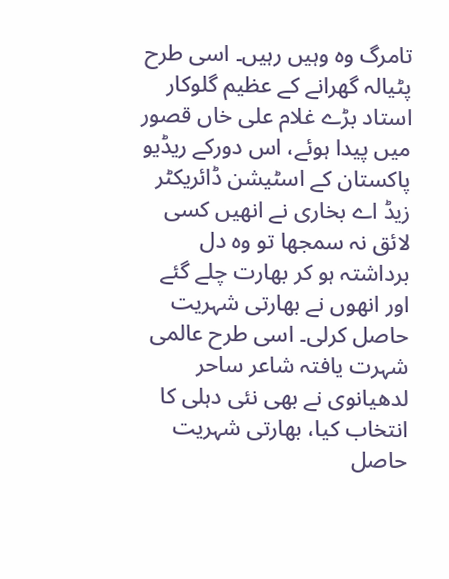تامرگ وہ وہیں رہیں۔ اسی طرح پٹیالہ گھرانے کے عظیم گلوکار استاد بڑے غلام علی خاں قصور میں پیدا ہوئے، اس دورکے ریڈیو پاکستان کے اسٹیشن ڈائریکٹر زیڈ اے بخاری نے انھیں کسی لائق نہ سمجھا تو وہ دل برداشتہ ہو کر بھارت چلے گئے اور انھوں نے بھارتی شہریت حاصل کرلی۔ اسی طرح عالمی شہرت یافتہ شاعر ساحر لدھیانوی نے بھی نئی دہلی کا انتخاب کیا، بھارتی شہریت حاصل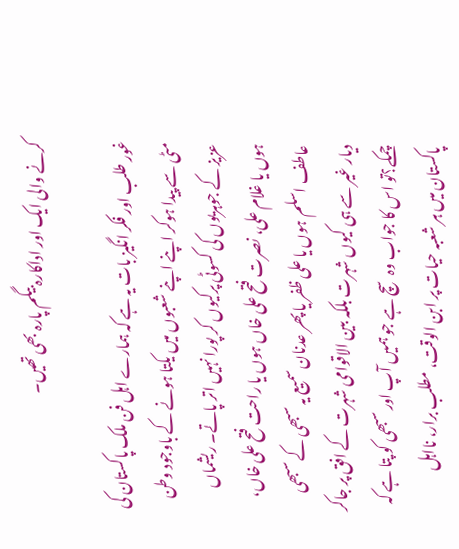کرنے والی ایک اور اداکارہ بیگم پارہ بھی تھیں۔

غور طلب اور فکر انگیز بات یہ ہے کہ ہمارے اہل فن ملک پاکستان کی مٹی سے پیدا ہوکر اپنے اپنے شعبوں میں یکتا ہونے کے باوجود وطن عزیز کے جوہریوں کی کسوٹی پرکیوں کر پورا نہیں اتر پاتے۔ ریشماں ہوں یا غلام علی، نصرت فتح علی خاں ہوں یا راحت فتح علی خاں، عاطف اسلم ہوں یا علی ظفر یا پھر عدنان سمیع یہ سبھی کے سبھی دیار غیر سے ہی کیوں شہرت بلکہ بین الاقوامی شہرت کے افق پر جاکر چمکے؟تو اس کا جواب وہ  سچ ہے جو ہمیں آپ اور سبھی کو پتا ہے کہ پاکستان میں ہر شعبہ حیات پر ابن الوقت، مطلب برار، نااہل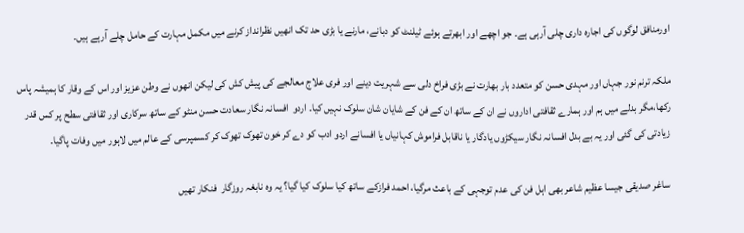اورمنافق لوگوں کی اجارہ داری چلی آرہی ہے۔ جو اچھے اور ابھرتے ہوئے ٹیلنٹ کو دبانے، مارنے یا بڑی حد تک انھیں نظرانداز کرنے میں مکمل مہارت کے حامل چلے آرہے ہیں۔

ملکہ ترنم نور جہاں اور مہدی حسن کو متعدد بار بھارت نے بڑی فراخ دلی سے شہریت دینے اور فری علاج معالجے کی پیش کش کی لیکن انھوں نے وطن عزیز اور اس کے وقار کا ہمیشہ پاس رکھا،مگر بدلے میں ہم اور ہمارے ثقافتی اداروں نے ان کے ساتھ ان کے فن کے شایان شان سلوک نہیں کیا۔ اردو  افسانہ نگار سعادت حسن منٹو کے ساتھ سرکاری اور ثقافتی سطح پر کس قدر زیادتی کی گئی اور یہ بے بدل افسانہ نگار سیکڑوں یادگار یا ناقابل فراموش کہانیاں یا افسانے اردو ادب کو دے کر خون تھوک تھوک کر کسمپرسی کے عالم میں لاہور میں وفات پاگیا۔

ساغر صدیقی جیسا عظیم شاعر بھی اہل فن کی عدم توجہی کے باعث مرگیا، احمد فرازکے ساتھ کیا سلوک کیا گیا؟ یہ وہ نابغہ روزگار  فنکار تھیں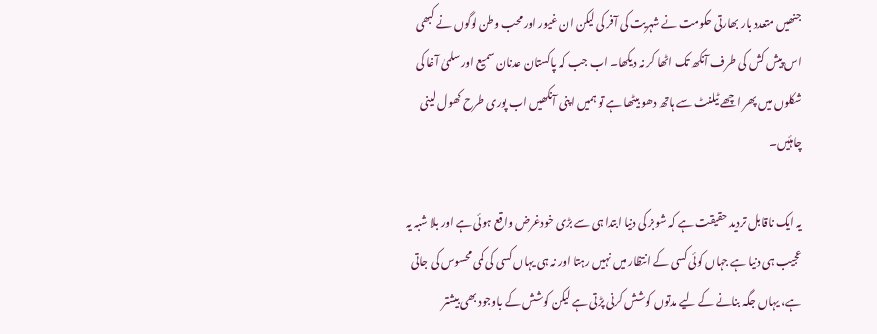جنھیں متعدد بار بھارتی حکومت نے شہریت کی آفر کی لیکن ان غیور اور محب وطن لوگوں نے کبھی اس پیش کش کی طرف آنکھ تک اٹھا کر نہ دیکھا۔ اب جب کہ پاکستان عدنان سمیع اور سلمیٰ آغا کی شکلوں میں پھر اچھے ٹیلنٹ سے ہاتھ دھو بیٹھا ہے تو ہمیں اپنی آنکھیں اب پوری طرح کھول لینی چاہئیں۔

یہ ایک ناقابل تردید حقیقت ہے کہ شوبز کی دنیا ابتدا ہی سے بڑی خودغرض واقع ہوئی ہے اور بلا شبہ یہ عجیب ہی دنیا ہے جہاں کوئی کسی کے انتظار میں نہیں رہتا اور نہ ہی یہاں کسی کی کمی محسوس کی جاتی ہے، یہاں جگہ بنانے کے لیے مدتوں کوشش کرنی پڑتی ہے لیکن کوشش کے باوجود بھی بیشتر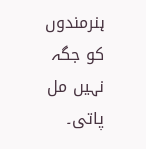ہنرمندوں کو جگہ نہیں مل پاتی۔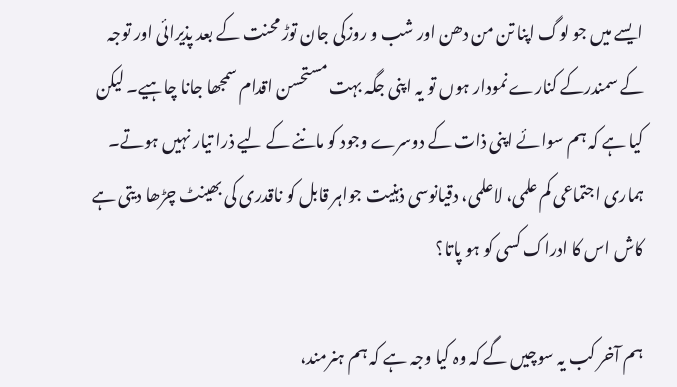ایسے میں جو لوگ اپنا تن من دھن اور شب و روزکی جان توڑ محنت کے بعد پذیرائی اور توجہ کے سمندرکے کنارے نمودار ہوں تو یہ اپنی جگہ بہت مستحسن اقدام سمجھا جانا چاہیے۔ لیکن کیا ہے کہ ہم سوائے اپنی ذات کے دوسرے وجود کو ماننے کے لیے ذرا تیار نہیں ہوتے۔ ہماری اجتماعی کم علمی، لاعلمی، دقیانوسی ذہنیت جواہر قابل کو ناقدری کی بھینٹ چڑھا دیتی ہے کاش اس کا ادراک کسی کو ہو پاتا؟

ہم آخر کب یہ سوچیں گے کہ وہ کیا وجہ ہے کہ ہم ہنرمند،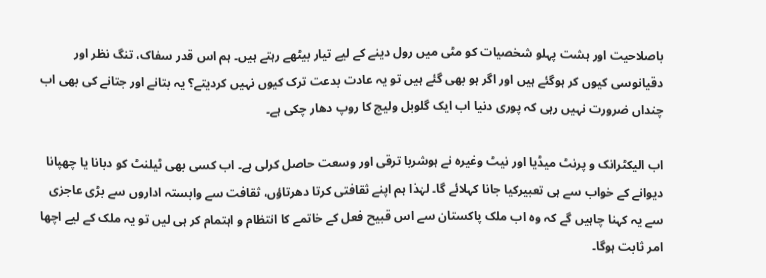باصلاحیت اور ہشت پہلو شخصیات کو مٹی میں رول دینے کے لیے تیار بیٹھے رہتے ہیں۔ ہم اس قدر سفاک، تنگ نظر اور دقیانوسی کیوں کر ہوگئے ہیں اور اگر ہو بھی گئے ہیں تو یہ عادت بدعت ترک کیوں نہیں کردیتے؟ یہ بتانے اور جتانے کی بھی اب چنداں ضرورت نہیں رہی کہ پوری دنیا اب ایک گلوبل ولیج کا روپ دھار چکی ہے۔

اب الیکٹرانک و پرنٹ میڈیا اور نیٹ وغیرہ نے ہوشربا ترقی اور وسعت حاصل کرلی ہے۔ اب کسی بھی ٹیلنٹ کو دبانا یا چھپانا دیوانے کے خواب سے ہی تعبیرکیا جانا کہلائے گا۔ لہٰذا ہم اپنے ثقافتی کرتا دھرتاؤں، ثقافت سے وابستہ اداروں سے بڑی عاجزی سے یہ کہنا چاہیں گے کہ وہ اب ملک پاکستان سے اس قبیح فعل کے خاتمے کا انتظام و اہتمام کر ہی لیں تو یہ ملک کے لیے اچھا امر ثابت ہوگا۔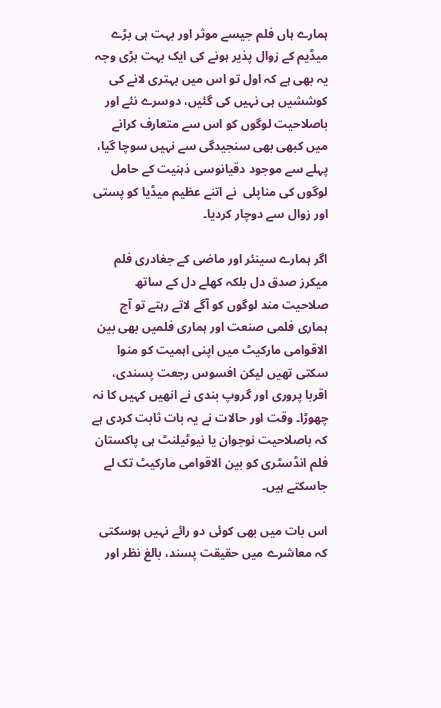ہمارے ہاں فلم جیسے موثر اور بہت ہی بڑے میڈیم کے زوال پذیر ہونے کی ایک بہت بڑی وجہ یہ بھی ہے کہ اول تو اس میں بہتری لانے کی کوششیں ہی نہیں کی گئیں، دوسرے نئے اور باصلاحیت لوگوں کو اس سے متعارف کرانے میں کبھی بھی سنجیدگی سے نہیں سوچا گیا، پہلے سے موجود دقیانوسی ذہنیت کے حامل لوگوں کی مناپلی  نے اتنے عظیم میڈیا کو پستی اور زوال سے دوچار کردیا۔

اگر ہمارے سینئر اور ماضی کے جغادری فلم میکرز صدق دل بلکہ کھلے دل کے ساتھ صلاحیت مند لوگوں کو آگے لاتے رہتے تو آج ہماری فلمی صنعت اور ہماری فلمیں بھی بین الاقوامی مارکیٹ میں اپنی اہمیت کو منوا سکتی تھیں لیکن افسوس رجعت پسندی، اقربا پروری اور گروپ بندی نے انھیں کہیں کا نہ چھوڑا۔ وقت اور حالات نے یہ بات ثابت کردی ہے کہ باصلاحیت نوجوان یا نیوٹیلنٹ ہی پاکستان فلم انڈسٹری کو بین الاقوامی مارکیٹ تک لے جاسکتے ہیں۔

اس بات میں بھی کوئی دو رائے نہیں ہوسکتی کہ معاشرے میں حقیقت پسند، بالغ نظر اور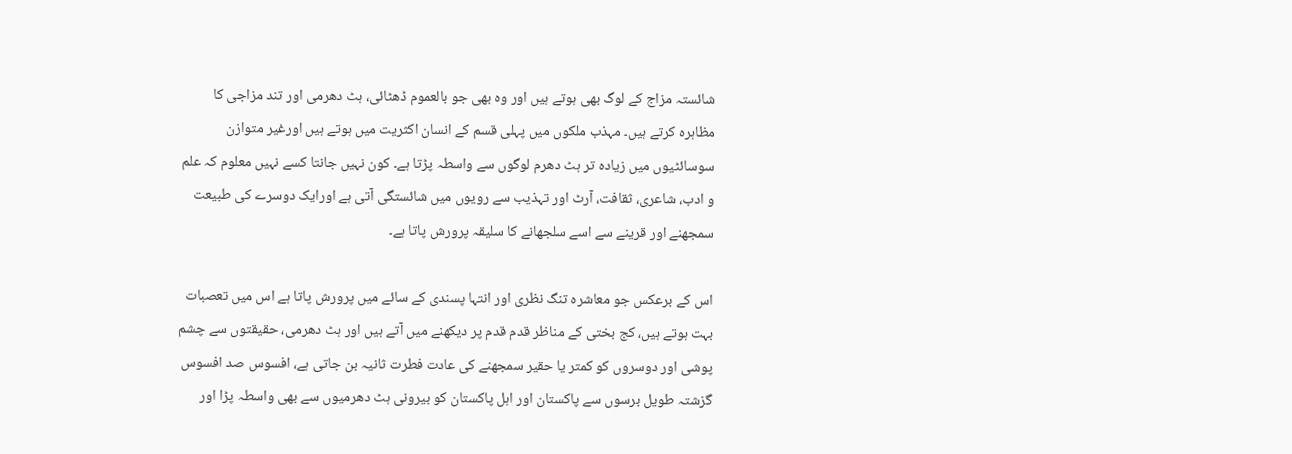شائستہ مزاج کے لوگ بھی ہوتے ہیں اور وہ بھی جو بالعموم ڈھٹائی، ہٹ دھرمی اور تند مزاجی کا مظاہرہ کرتے ہیں۔ مہذب ملکوں میں پہلی قسم کے انسان اکثریت میں ہوتے ہیں اورغیر متوازن سوسائٹیوں میں زیادہ تر ہٹ دھرم لوگوں سے واسطہ پڑتا ہے۔ کون نہیں جانتا کسے نہیں معلوم کہ علم و ادب، شاعری، ثقافت، آرٹ اور تہذیب سے رویوں میں شائستگی آتی ہے اورایک دوسرے کی طبیعت سمجھنے اور قرینے سے اسے سلجھانے کا سلیقہ پرورش پاتا ہے۔

اس کے برعکس جو معاشرہ تنگ نظری اور انتہا پسندی کے سائے میں پرورش پاتا ہے اس میں تعصبات بہت ہوتے ہیں، کج بختی کے مناظر قدم قدم پر دیکھنے میں آتے ہیں اور ہٹ دھرمی، حقیقتوں سے چشم پوشی اور دوسروں کو کمتر یا حقیر سمجھنے کی عادت فطرت ثانیہ بن جاتی ہے، افسوس صد افسوس گزشتہ طویل برسوں سے پاکستان اور اہل پاکستان کو بیرونی ہٹ دھرمیوں سے بھی واسطہ پڑا اور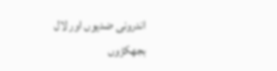اندرونی ضدیوں اور لال بجھکڑوں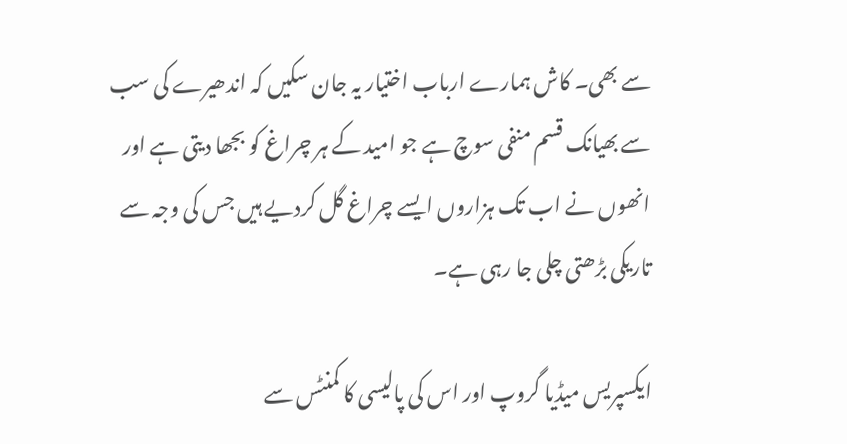سے بھی۔ کاش ہمارے ارباب اختیار یہ جان سکیں کہ اندھیرے کی سب سے بھیانک قسم منفی سوچ ہے جو امید کے ہر چراغ کو بجھا دیتی ہے اور انھوں نے اب تک ہزاروں ایسے چراغ گل کردیے ہیں جس کی وجہ سے تاریکی بڑھتی چلی جا رہی ہے۔

ایکسپریس میڈیا گروپ اور اس کی پالیسی کا کمنٹس سے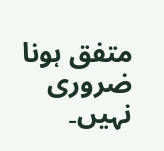متفق ہونا ضروری نہیں۔